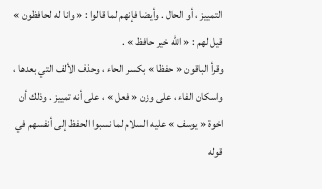التمييز ، أو الحال . وأيضا فإنهم لما قالوا : « وانا له لحافظون » قيل لهم : « اللّه خير حافظ » .
وقرأ الباقون « حفظا » بكسر الحاء ، وحذف الألف التي بعدها ، واسكان الفاء ، على وزن « فعل » ، على أنه تمييز . وذلك أن اخوة « يوسف » عليه السلام لما نسبوا الحفظ إلى أنفسهم في قوله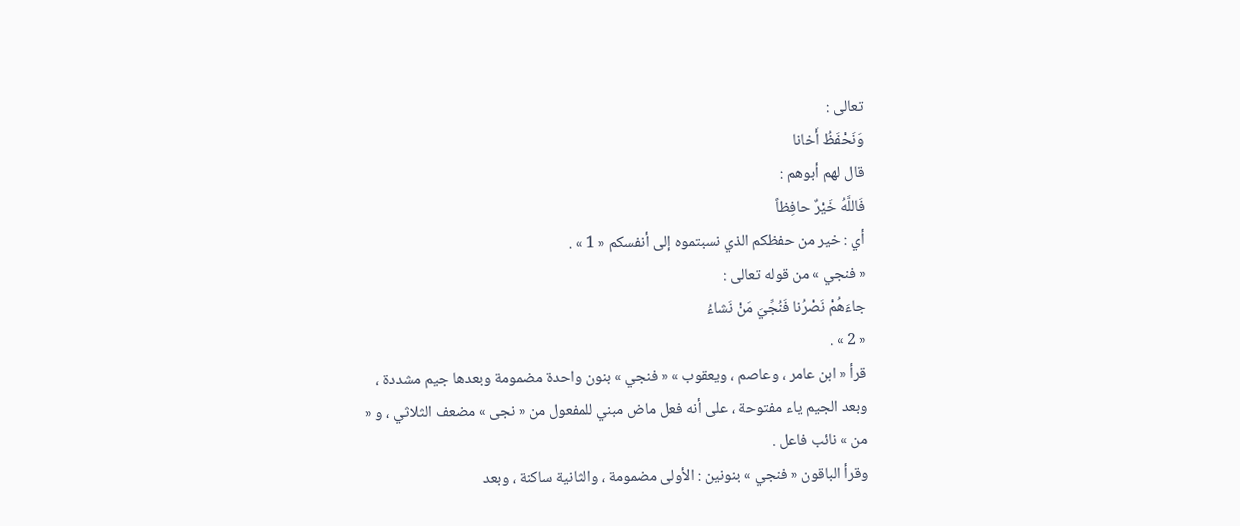تعالى :
وَنَحْفَظُ أَخانا
قال لهم أبوهم :
فَاللَّهُ خَيْرٌ حافِظاً
أي : خير من حفظكم الذي نسبتموه إلى أنفسكم « 1 » .
« فنجي » من قوله تعالى :
جاءَهُمْ نَصْرُنا فَنُجِّيَ مَنْ نَشاءُ
« 2 » .
قرأ « ابن عامر ، وعاصم ، ويعقوب » « فنجي » بنون واحدة مضمومة وبعدها جيم مشددة ، وبعد الجيم ياء مفتوحة ، على أنه فعل ماض مبني للمفعول من « نجى » مضعف الثلاثي ، و « من » نائب فاعل .
وقرأ الباقون « فنجي » بنونين : الأولى مضمومة ، والثانية ساكنة ، وبعد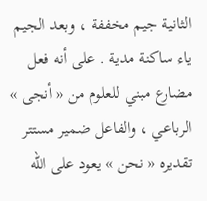الثانية جيم مخففة ، وبعد الجيم ياء ساكنة مدية . على أنه فعل مضارع مبني للعلوم من « أنجى » الرباعي ، والفاعل ضمير مستتر تقديره « نحن » يعود على اللّه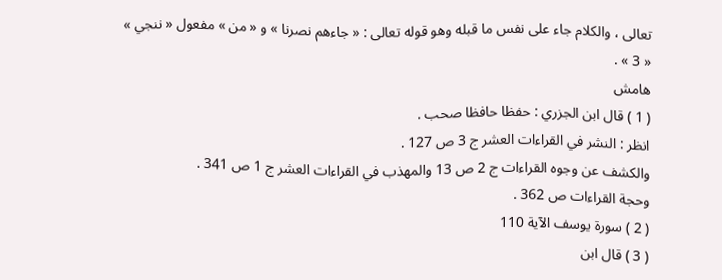تعالى ، والكلام جاء على نفس ما قبله وهو قوله تعالى : « جاءهم نصرنا » و « من » مفعول « ننجي » « 3 » .
هامش
( 1 ) قال ابن الجزري : حفظا حافظا صحب .
انظر : النشر في القراءات العشر ج 3 ص 127 .
والكشف عن وجوه القراءات ج 2 ص 13 والمهذب في القراءات العشر ج 1 ص 341 .
وحجة القراءات ص 362 .
( 2 ) سورة يوسف الآية 110
( 3 ) قال ابن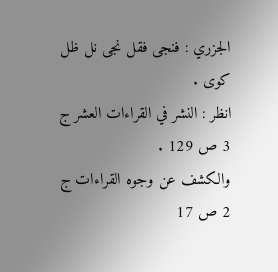الجزري : فنجى فقل نجى نل ظل كوى .
انظر : النشر في القراءات العشر ج 3 ص 129 .
والكشف عن وجوه القراءات ج 2 ص 17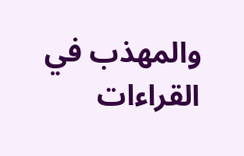والمهذب في القراءات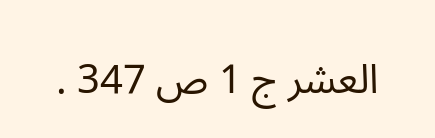العشر ج 1 ص 347 .